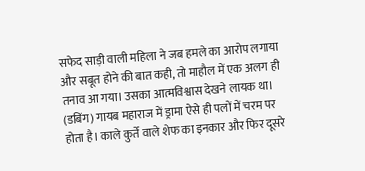सफेद साड़ी वाली महिला ने जब हमले का आरोप लगाया और सबूत होने की बात कही, तो माहौल में एक अलग ही तनाव आ गया। उसका आत्मविश्वास देखने लायक था। (डबिंग) गायब महाराज में ड्रामा ऐसे ही पलों में चरम पर होता है। काले कुर्ते वाले शेफ का इनकार और फिर दूसरे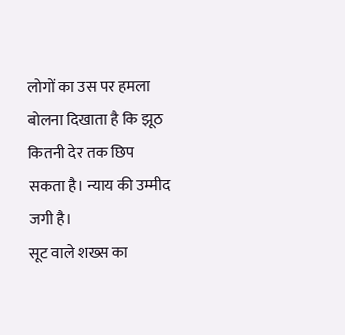लोगों का उस पर हमला बोलना दिखाता है कि झूठ कितनी देर तक छिप सकता है। न्याय की उम्मीद जगी है।
सूट वाले शख्स का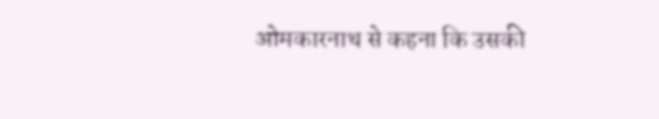ओमकारनाथ से कहना कि उसकी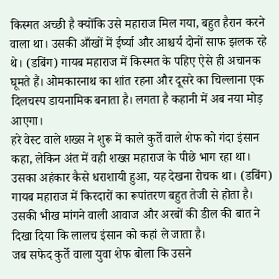किस्मत अच्छी है क्योंकि उसे महाराज मिल गया, बहुत हैरान करने वाला था। उसकी आँखों में ईर्ष्या और आश्चर्य दोनों साफ झलक रहे थे। (डबिंग) गायब महाराज में किस्मत के पहिए ऐसे ही अचानक घूमते हैं। ओमकारनाथ का शांत रहना और दूसरे का चिल्लाना एक दिलचस्प डायनामिक बनाता है। लगता है कहानी में अब नया मोड़ आएगा।
हरे वेस्ट वाले शख्स ने शुरू में काले कुर्ते वाले शेफ को गंदा इंसान कहा, लेकिन अंत में वही शख्स महाराज के पीछे भाग रहा था। उसका अहंकार कैसे धराशायी हुआ, यह देखना रोचक था। (डबिंग) गायब महाराज में किरदारों का रूपांतरण बहुत तेजी से होता है। उसकी भीख मांगने वाली आवाज और अरबों की डील की बात ने दिखा दिया कि लालच इंसान को कहां ले जाता है।
जब सफेद कुर्ते वाला युवा शेफ बोला कि उसने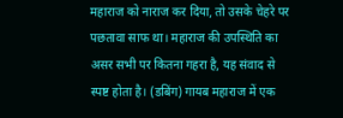महाराज को नाराज कर दिया, तो उसके चेहरे पर पछतावा साफ था। महाराज की उपस्थिति का असर सभी पर कितना गहरा है, यह संवाद से स्पष्ट होता है। (डबिंग) गायब महाराज में एक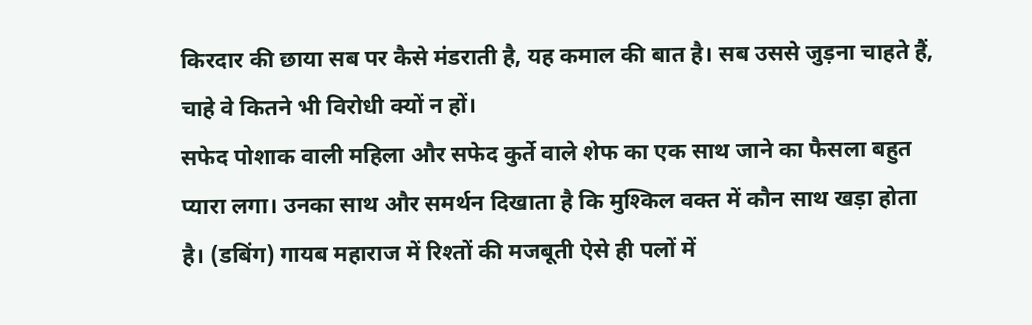किरदार की छाया सब पर कैसे मंडराती है, यह कमाल की बात है। सब उससे जुड़ना चाहते हैं, चाहे वे कितने भी विरोधी क्यों न हों।
सफेद पोशाक वाली महिला और सफेद कुर्ते वाले शेफ का एक साथ जाने का फैसला बहुत प्यारा लगा। उनका साथ और समर्थन दिखाता है कि मुश्किल वक्त में कौन साथ खड़ा होता है। (डबिंग) गायब महाराज में रिश्तों की मजबूती ऐसे ही पलों में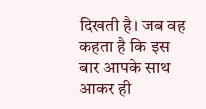दिखती है। जब वह कहता है कि इस बार आपके साथ आकर ही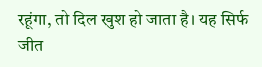रहूंगा, तो दिल खुश हो जाता है। यह सिर्फ जीत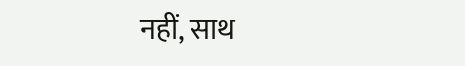नहीं, साथ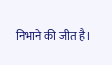निभाने की जीत है।